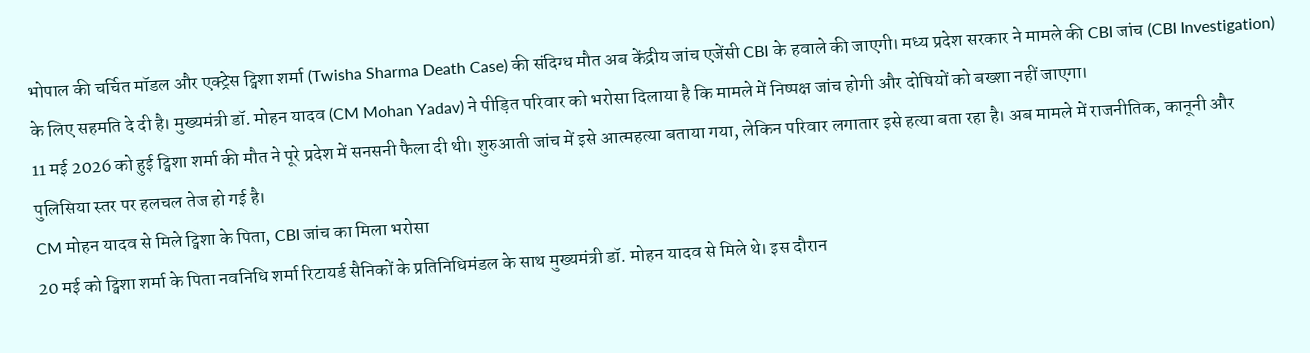भोपाल की चर्चित मॉडल और एक्ट्रेस ट्विशा शर्मा (Twisha Sharma Death Case) की संदिग्ध मौत अब केंद्रीय जांच एजेंसी CBI के हवाले की जाएगी। मध्य प्रदेश सरकार ने मामले की CBI जांच (CBI Investigation) के लिए सहमति दे दी है। मुख्यमंत्री डॉ. मोहन यादव (CM Mohan Yadav) ने पीड़ित परिवार को भरोसा दिलाया है कि मामले में निष्पक्ष जांच होगी और दोषियों को बख्शा नहीं जाएगा।
11 मई 2026 को हुई ट्विशा शर्मा की मौत ने पूरे प्रदेश में सनसनी फैला दी थी। शुरुआती जांच में इसे आत्महत्या बताया गया, लेकिन परिवार लगातार इसे हत्या बता रहा है। अब मामले में राजनीतिक, कानूनी और पुलिसिया स्तर पर हलचल तेज हो गई है।
CM मोहन यादव से मिले ट्विशा के पिता, CBI जांच का मिला भरोसा
20 मई को ट्विशा शर्मा के पिता नवनिधि शर्मा रिटायर्ड सैनिकों के प्रतिनिधिमंडल के साथ मुख्यमंत्री डॉ. मोहन यादव से मिले थे। इस दौरान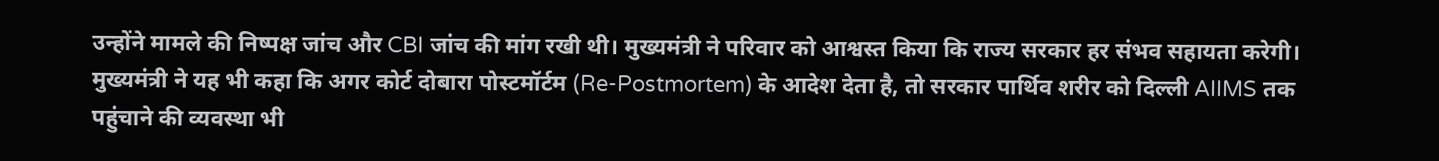उन्होंने मामले की निष्पक्ष जांच और CBI जांच की मांग रखी थी। मुख्यमंत्री ने परिवार को आश्वस्त किया कि राज्य सरकार हर संभव सहायता करेगी।
मुख्यमंत्री ने यह भी कहा कि अगर कोर्ट दोबारा पोस्टमॉर्टम (Re-Postmortem) के आदेश देता है, तो सरकार पार्थिव शरीर को दिल्ली AIIMS तक पहुंचाने की व्यवस्था भी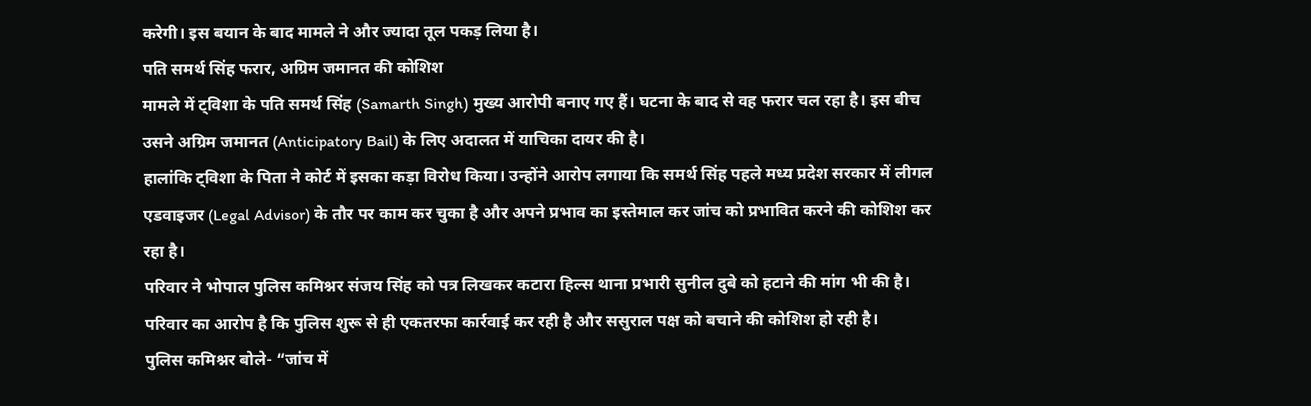करेगी। इस बयान के बाद मामले ने और ज्यादा तूल पकड़ लिया है।
पति समर्थ सिंह फरार, अग्रिम जमानत की कोशिश
मामले में ट्विशा के पति समर्थ सिंह (Samarth Singh) मुख्य आरोपी बनाए गए हैं। घटना के बाद से वह फरार चल रहा है। इस बीच उसने अग्रिम जमानत (Anticipatory Bail) के लिए अदालत में याचिका दायर की है।
हालांकि ट्विशा के पिता ने कोर्ट में इसका कड़ा विरोध किया। उन्होंने आरोप लगाया कि समर्थ सिंह पहले मध्य प्रदेश सरकार में लीगल एडवाइजर (Legal Advisor) के तौर पर काम कर चुका है और अपने प्रभाव का इस्तेमाल कर जांच को प्रभावित करने की कोशिश कर रहा है।
परिवार ने भोपाल पुलिस कमिश्नर संजय सिंह को पत्र लिखकर कटारा हिल्स थाना प्रभारी सुनील दुबे को हटाने की मांग भी की है। परिवार का आरोप है कि पुलिस शुरू से ही एकतरफा कार्रवाई कर रही है और ससुराल पक्ष को बचाने की कोशिश हो रही है।
पुलिस कमिश्नर बोले- “जांच में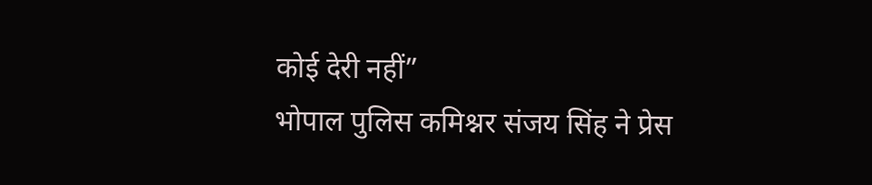कोई देरी नहीं”
भोपाल पुलिस कमिश्नर संजय सिंह ने प्रेस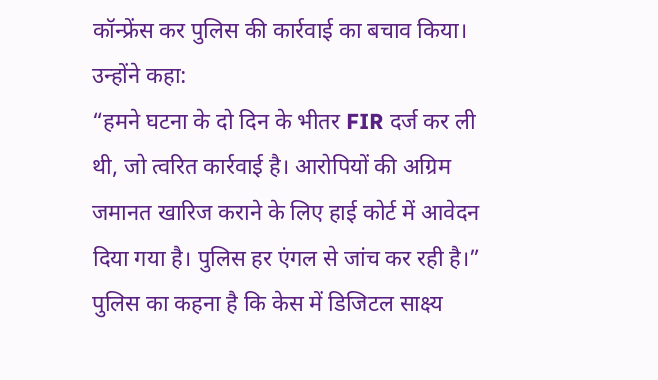कॉन्फ्रेंस कर पुलिस की कार्रवाई का बचाव किया। उन्होंने कहा:
“हमने घटना के दो दिन के भीतर FIR दर्ज कर ली थी, जो त्वरित कार्रवाई है। आरोपियों की अग्रिम जमानत खारिज कराने के लिए हाई कोर्ट में आवेदन दिया गया है। पुलिस हर एंगल से जांच कर रही है।”
पुलिस का कहना है कि केस में डिजिटल साक्ष्य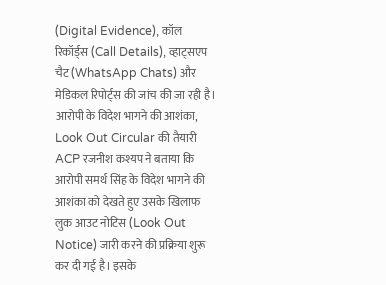(Digital Evidence), कॉल रिकॉर्ड्स (Call Details), व्हाट्सएप चैट (WhatsApp Chats) और मेडिकल रिपोर्ट्स की जांच की जा रही है।
आरोपी के विदेश भागने की आशंका, Look Out Circular की तैयारी
ACP रजनीश कश्यप ने बताया कि आरोपी समर्थ सिंह के विदेश भागने की आशंका को देखते हुए उसके खिलाफ लुक आउट नोटिस (Look Out Notice) जारी करने की प्रक्रिया शुरू कर दी गई है। इसके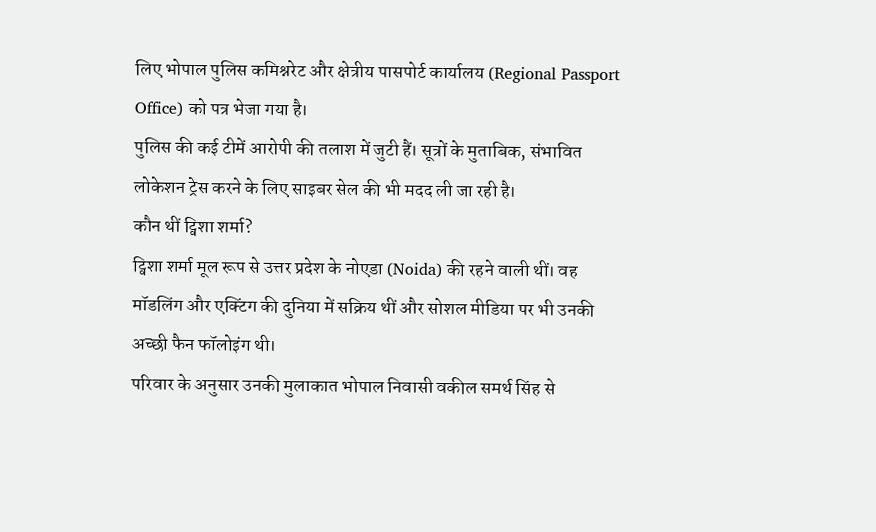लिए भोपाल पुलिस कमिश्नरेट और क्षेत्रीय पासपोर्ट कार्यालय (Regional Passport Office) को पत्र भेजा गया है।
पुलिस की कई टीमें आरोपी की तलाश में जुटी हैं। सूत्रों के मुताबिक, संभावित लोकेशन ट्रेस करने के लिए साइबर सेल की भी मदद ली जा रही है।
कौन थीं ट्विशा शर्मा?
ट्विशा शर्मा मूल रूप से उत्तर प्रदेश के नोएडा (Noida) की रहने वाली थीं। वह मॉडलिंग और एक्टिंग की दुनिया में सक्रिय थीं और सोशल मीडिया पर भी उनकी अच्छी फैन फॉलोइंग थी।
परिवार के अनुसार उनकी मुलाकात भोपाल निवासी वकील समर्थ सिंह से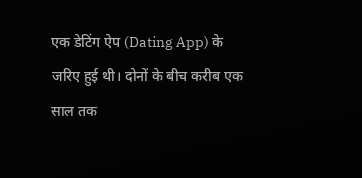एक डेटिंग ऐप (Dating App) के जरिए हुई थी। दोनों के बीच करीब एक साल तक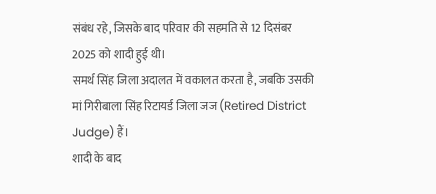संबंध रहे, जिसके बाद परिवार की सहमति से 12 दिसंबर 2025 को शादी हुई थी।
समर्थ सिंह जिला अदालत में वकालत करता है, जबकि उसकी मां गिरीबाला सिंह रिटायर्ड जिला जज (Retired District Judge) हैं।
शादी के बाद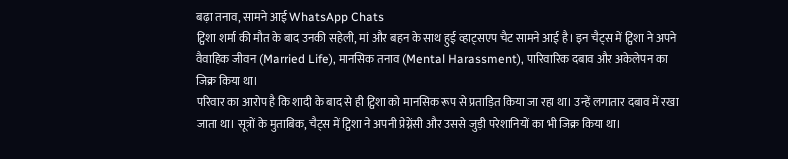बढ़ा तनाव, सामने आई WhatsApp Chats
ट्विशा शर्मा की मौत के बाद उनकी सहेली, मां और बहन के साथ हुई व्हाट्सएप चैट सामने आई है। इन चैट्स में ट्विशा ने अपने वैवाहिक जीवन (Married Life), मानसिक तनाव (Mental Harassment), पारिवारिक दबाव और अकेलेपन का जिक्र किया था।
परिवार का आरोप है कि शादी के बाद से ही ट्विशा को मानसिक रूप से प्रताड़ित किया जा रहा था। उन्हें लगातार दबाव में रखा जाता था। सूत्रों के मुताबिक, चैट्स में ट्विशा ने अपनी प्रेग्नेंसी और उससे जुड़ी परेशानियों का भी जिक्र किया था।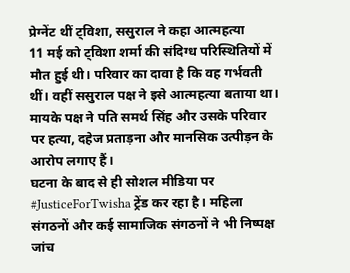प्रेग्नेंट थीं ट्विशा, ससुराल ने कहा आत्महत्या
11 मई को ट्विशा शर्मा की संदिग्ध परिस्थितियों में मौत हुई थी। परिवार का दावा है कि वह गर्भवती थीं। वहीं ससुराल पक्ष ने इसे आत्महत्या बताया था।
मायके पक्ष ने पति समर्थ सिंह और उसके परिवार पर हत्या, दहेज प्रताड़ना और मानसिक उत्पीड़न के आरोप लगाए हैं।
घटना के बाद से ही सोशल मीडिया पर #JusticeForTwisha ट्रेंड कर रहा है। महिला संगठनों और कई सामाजिक संगठनों ने भी निष्पक्ष जांच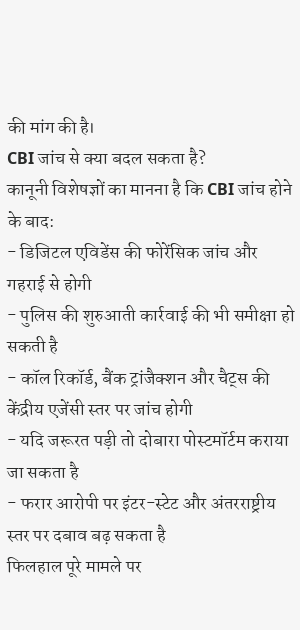की मांग की है।
CBI जांच से क्या बदल सकता है?
कानूनी विशेषज्ञों का मानना है कि CBI जांच होने के बाद:
- डिजिटल एविडेंस की फोरेंसिक जांच और गहराई से होगी
- पुलिस की शुरुआती कार्रवाई की भी समीक्षा हो सकती है
- कॉल रिकॉर्ड, बैंक ट्रांजैक्शन और चैट्स की केंद्रीय एजेंसी स्तर पर जांच होगी
- यदि जरूरत पड़ी तो दोबारा पोस्टमॉर्टम कराया जा सकता है
- फरार आरोपी पर इंटर-स्टेट और अंतरराष्ट्रीय स्तर पर दबाव बढ़ सकता है
फिलहाल पूरे मामले पर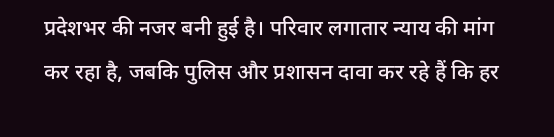प्रदेशभर की नजर बनी हुई है। परिवार लगातार न्याय की मांग कर रहा है, जबकि पुलिस और प्रशासन दावा कर रहे हैं कि हर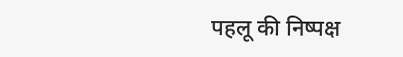पहलू की निष्पक्ष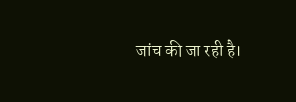जांच की जा रही है।